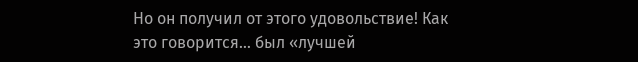Но он получил от этого удовольствие! Как это говорится… был «лучшей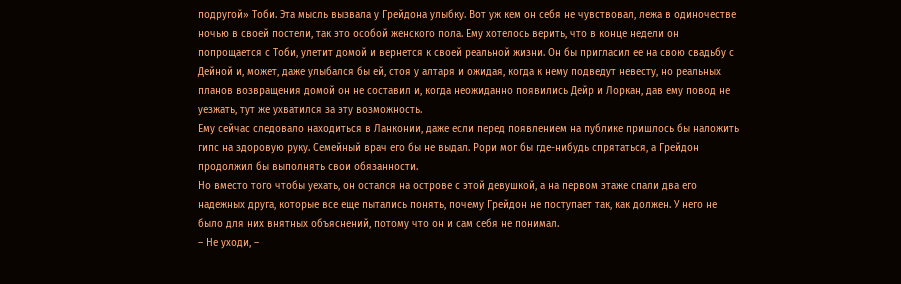подругой» Тоби. Эта мысль вызвала у Грейдона улыбку. Вот уж кем он себя не чувствовал, лежа в одиночестве ночью в своей постели, так это особой женского пола. Ему хотелось верить, что в конце недели он попрощается с Тоби, улетит домой и вернется к своей реальной жизни. Он бы пригласил ее на свою свадьбу с Дейной и, может, даже улыбался бы ей, стоя у алтаря и ожидая, когда к нему подведут невесту, но реальных планов возвращения домой он не составил и, когда неожиданно появились Дейр и Лоркан, дав ему повод не уезжать, тут же ухватился за эту возможность.
Ему сейчас следовало находиться в Ланконии, даже если перед появлением на публике пришлось бы наложить гипс на здоровую руку. Семейный врач его бы не выдал. Рори мог бы где-нибудь спрятаться, а Грейдон продолжил бы выполнять свои обязанности.
Но вместо того чтобы уехать, он остался на острове с этой девушкой, а на первом этаже спали два его надежных друга, которые все еще пытались понять, почему Грейдон не поступает так, как должен. У него не было для них внятных объяснений, потому что он и сам себя не понимал.
– Не уходи, –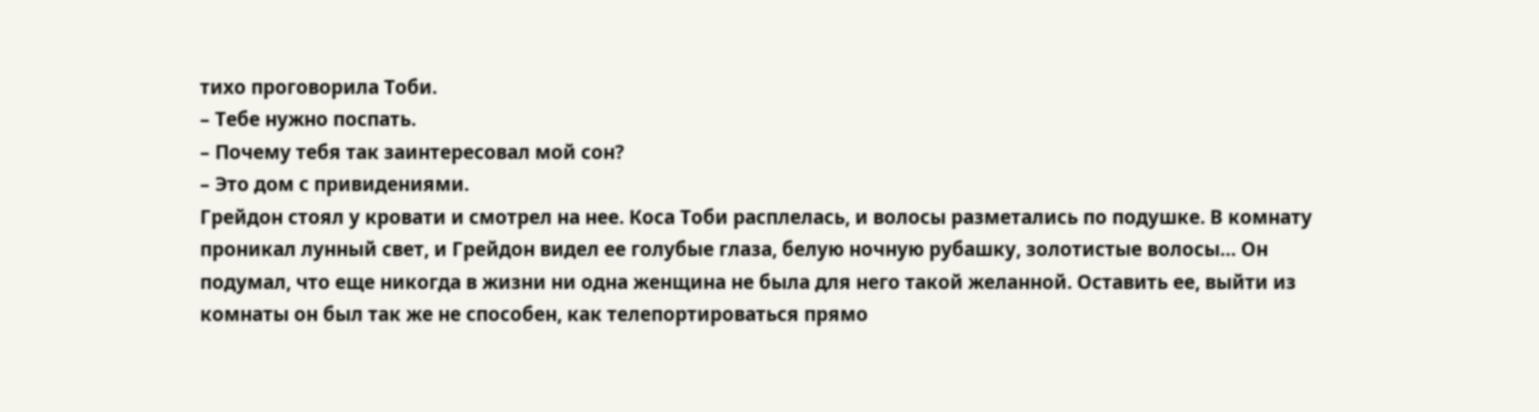тихо проговорила Тоби.
– Тебе нужно поспать.
– Почему тебя так заинтересовал мой сон?
– Это дом с привидениями.
Грейдон стоял у кровати и смотрел на нее. Коса Тоби расплелась, и волосы разметались по подушке. В комнату проникал лунный свет, и Грейдон видел ее голубые глаза, белую ночную рубашку, золотистые волосы… Он подумал, что еще никогда в жизни ни одна женщина не была для него такой желанной. Оставить ее, выйти из комнаты он был так же не способен, как телепортироваться прямо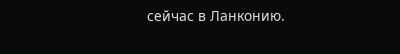сейчас в Ланконию.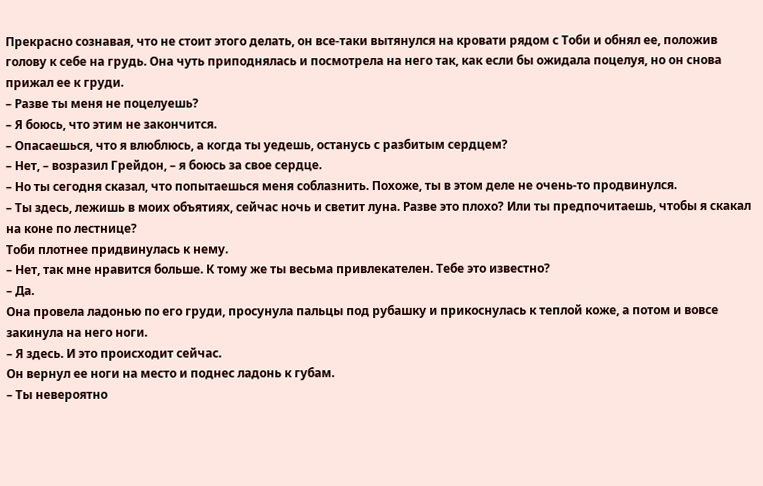Прекрасно сознавая, что не стоит этого делать, он все-таки вытянулся на кровати рядом с Тоби и обнял ее, положив голову к себе на грудь. Она чуть приподнялась и посмотрела на него так, как если бы ожидала поцелуя, но он снова прижал ее к груди.
– Разве ты меня не поцелуешь?
– Я боюсь, что этим не закончится.
– Опасаешься, что я влюблюсь, а когда ты уедешь, останусь с разбитым сердцем?
– Нет, – возразил Грейдон, – я боюсь за свое сердце.
– Но ты сегодня сказал, что попытаешься меня соблазнить. Похоже, ты в этом деле не очень-то продвинулся.
– Ты здесь, лежишь в моих объятиях, сейчас ночь и светит луна. Разве это плохо? Или ты предпочитаешь, чтобы я скакал на коне по лестнице?
Тоби плотнее придвинулась к нему.
– Нет, так мне нравится больше. К тому же ты весьма привлекателен. Тебе это известно?
– Да.
Она провела ладонью по его груди, просунула пальцы под рубашку и прикоснулась к теплой коже, а потом и вовсе закинула на него ноги.
– Я здесь. И это происходит сейчас.
Он вернул ее ноги на место и поднес ладонь к губам.
– Ты невероятно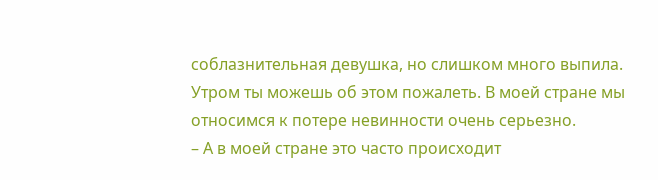соблазнительная девушка, но слишком много выпила. Утром ты можешь об этом пожалеть. В моей стране мы относимся к потере невинности очень серьезно.
– А в моей стране это часто происходит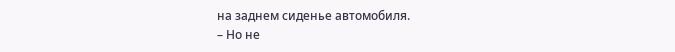на заднем сиденье автомобиля.
– Но не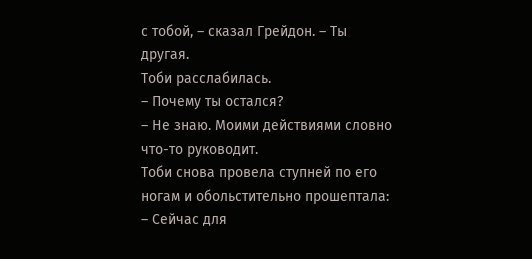с тобой, – сказал Грейдон. – Ты другая.
Тоби расслабилась.
– Почему ты остался?
– Не знаю. Моими действиями словно что-то руководит.
Тоби снова провела ступней по его ногам и обольстительно прошептала:
– Сейчас для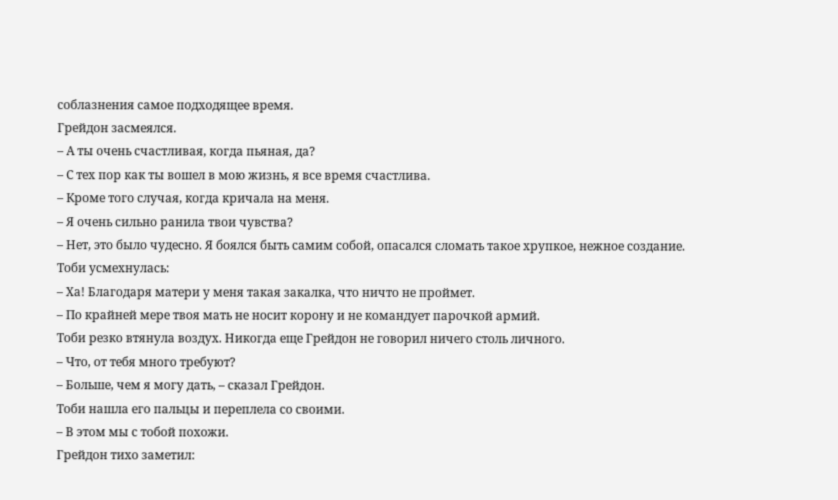соблазнения самое подходящее время.
Грейдон засмеялся.
– А ты очень счастливая, когда пьяная, да?
– С тех пор как ты вошел в мою жизнь, я все время счастлива.
– Кроме того случая, когда кричала на меня.
– Я очень сильно ранила твои чувства?
– Нет, это было чудесно. Я боялся быть самим собой, опасался сломать такое хрупкое, нежное создание.
Тоби усмехнулась:
– Ха! Благодаря матери у меня такая закалка, что ничто не проймет.
– По крайней мере твоя мать не носит корону и не командует парочкой армий.
Тоби резко втянула воздух. Никогда еще Грейдон не говорил ничего столь личного.
– Что, от тебя много требуют?
– Больше, чем я могу дать, – сказал Грейдон.
Тоби нашла его пальцы и переплела со своими.
– В этом мы с тобой похожи.
Грейдон тихо заметил: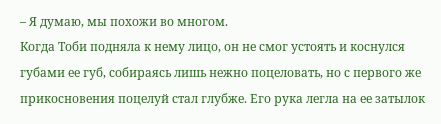– Я думаю, мы похожи во многом.
Когда Тоби подняла к нему лицо, он не смог устоять и коснулся губами ее губ, собираясь лишь нежно поцеловать, но с первого же прикосновения поцелуй стал глубже. Его рука легла на ее затылок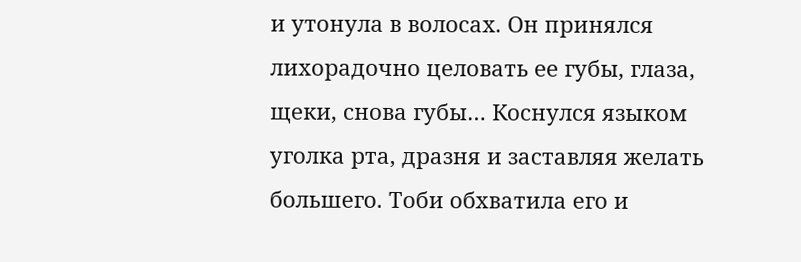и утонула в волосах. Он принялся лихорадочно целовать ее губы, глаза, щеки, снова губы… Коснулся языком уголка рта, дразня и заставляя желать большего. Тоби обхватила его и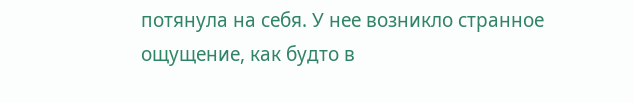потянула на себя. У нее возникло странное ощущение, как будто в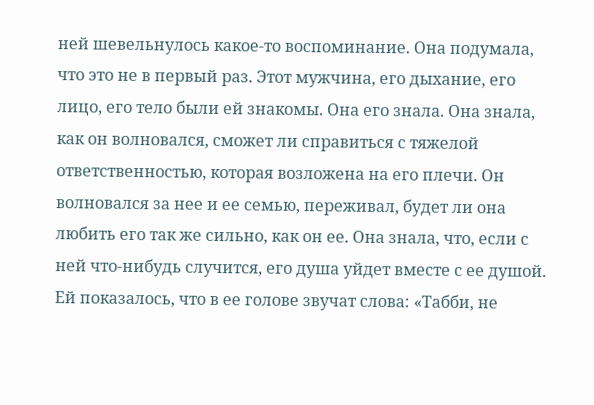ней шевельнулось какое-то воспоминание. Она подумала, что это не в первый раз. Этот мужчина, его дыхание, его лицо, его тело были ей знакомы. Она его знала. Она знала, как он волновался, сможет ли справиться с тяжелой ответственностью, которая возложена на его плечи. Он волновался за нее и ее семью, переживал, будет ли она любить его так же сильно, как он ее. Она знала, что, если с ней что-нибудь случится, его душа уйдет вместе с ее душой. Ей показалось, что в ее голове звучат слова: «Табби, не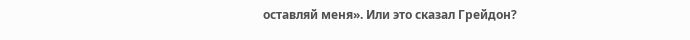оставляй меня». Или это сказал Грейдон?